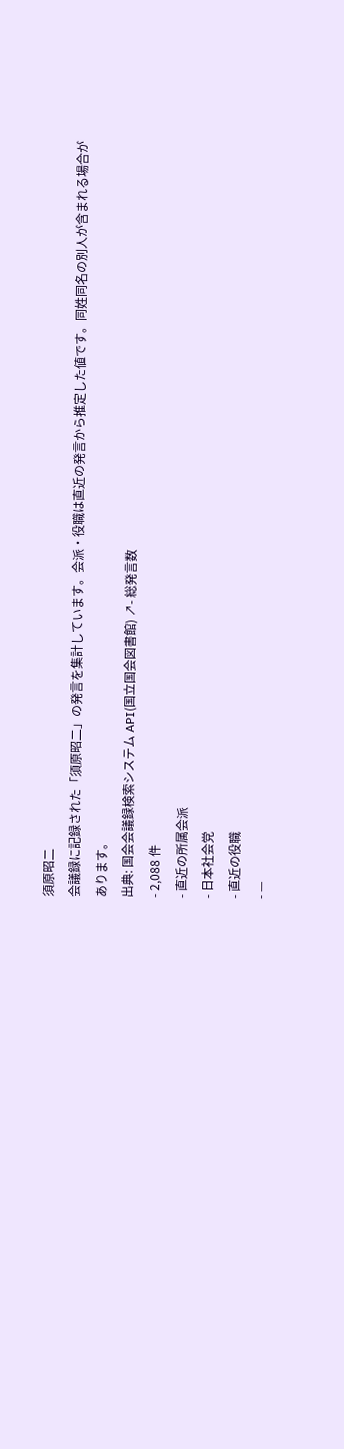須原昭二
会議録に記録された「須原昭二」の発言を集計しています。会派・役職は直近の発言から推定した値です。同姓同名の別人が含まれる場合があります。
出典: 国会会議録検索システム API(国立国会図書館) ↗- 総発言数
- 2,088 件
- 直近の所属会派
- 日本社会党
- 直近の役職
- —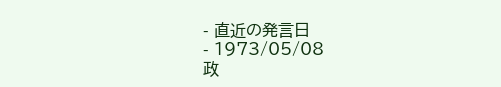- 直近の発言日
- 1973/05/08
政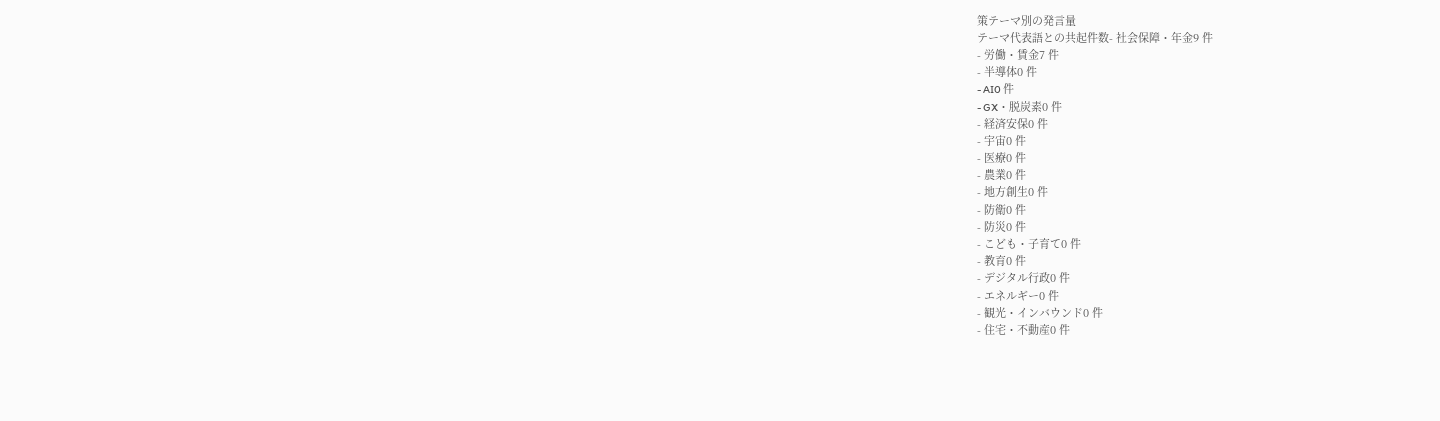策テーマ別の発言量
テーマ代表語との共起件数- 社会保障・年金9 件
- 労働・賃金7 件
- 半導体0 件
- AI0 件
- GX・脱炭素0 件
- 経済安保0 件
- 宇宙0 件
- 医療0 件
- 農業0 件
- 地方創生0 件
- 防衛0 件
- 防災0 件
- こども・子育て0 件
- 教育0 件
- デジタル行政0 件
- エネルギー0 件
- 観光・インバウンド0 件
- 住宅・不動産0 件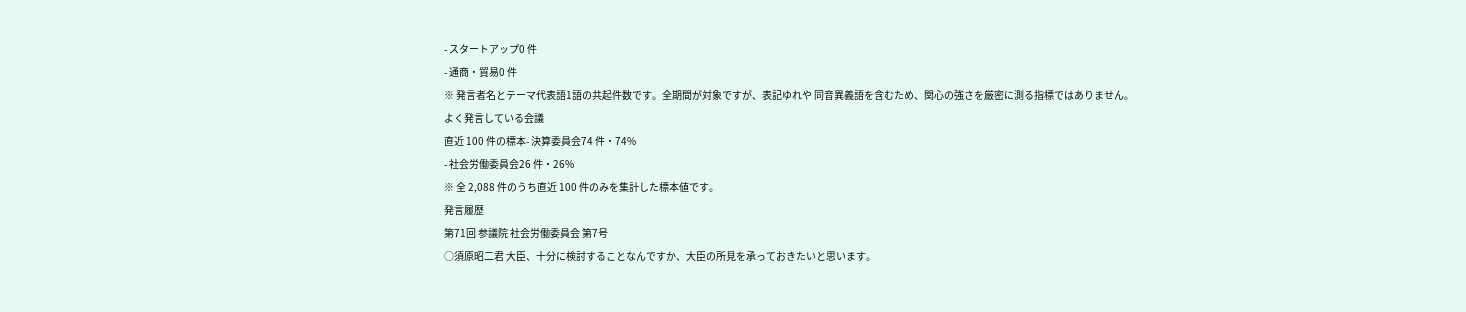- スタートアップ0 件
- 通商・貿易0 件
※ 発言者名とテーマ代表語1語の共起件数です。全期間が対象ですが、表記ゆれや 同音異義語を含むため、関心の強さを厳密に測る指標ではありません。
よく発言している会議
直近 100 件の標本- 決算委員会74 件・74%
- 社会労働委員会26 件・26%
※ 全 2,088 件のうち直近 100 件のみを集計した標本値です。
発言履歴
第71回 参議院 社会労働委員会 第7号
○須原昭二君 大臣、十分に検討することなんですか、大臣の所見を承っておきたいと思います。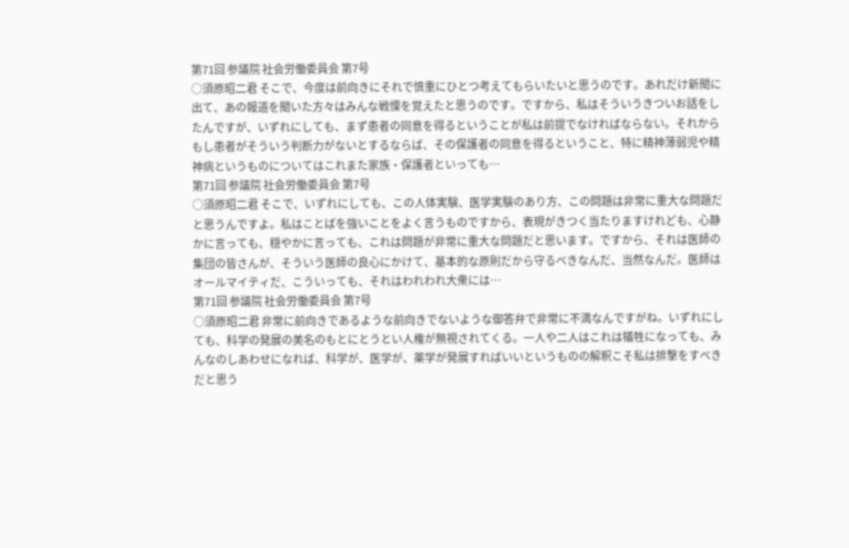第71回 参議院 社会労働委員会 第7号
○須原昭二君 そこで、今度は前向きにそれで慎重にひとつ考えてもらいたいと思うのです。あれだけ新聞に出て、あの報道を聞いた方々はみんな戦慄を覚えたと思うのです。ですから、私はそういうきついお話をしたんですが、いずれにしても、まず患者の同意を得るということが私は前提でなければならない。それからもし患者がそういう判断力がないとするならば、その保護者の同意を得るということ、特に精神薄弱児や精神病というものについてはこれまた家族・保護者といっても…
第71回 参議院 社会労働委員会 第7号
○須原昭二君 そこで、いずれにしても、この人体実験、医学実験のあり方、この問題は非常に重大な問題だと思うんですよ。私はことばを強いことをよく言うものですから、表現がきつく当たりますけれども、心静かに言っても、穏やかに言っても、これは問題が非常に重大な問題だと思います。ですから、それは医師の集団の皆さんが、そういう医師の良心にかけて、基本的な原則だから守るべきなんだ、当然なんだ。医師はオールマイティだ、こういっても、それはわれわれ大衆には…
第71回 参議院 社会労働委員会 第7号
○須原昭二君 非常に前向きであるような前向きでないような御答弁で非常に不満なんですがね。いずれにしても、科学の発展の美名のもとにとうとい人権が無視されてくる。一人や二人はこれは犠牲になっても、みんなのしあわせになれば、科学が、医学が、薬学が発展すればいいというものの解釈こそ私は排撃をすべきだと思う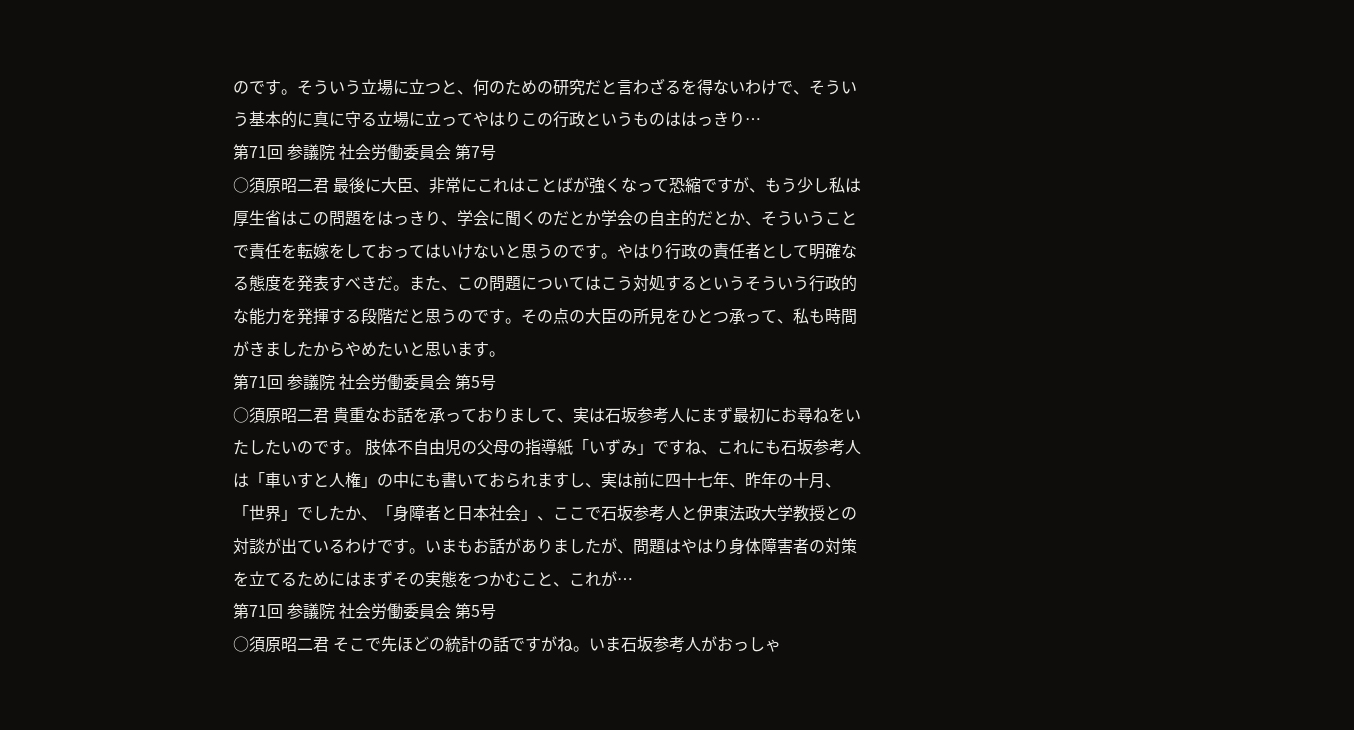のです。そういう立場に立つと、何のための研究だと言わざるを得ないわけで、そういう基本的に真に守る立場に立ってやはりこの行政というものははっきり…
第71回 参議院 社会労働委員会 第7号
○須原昭二君 最後に大臣、非常にこれはことばが強くなって恐縮ですが、もう少し私は厚生省はこの問題をはっきり、学会に聞くのだとか学会の自主的だとか、そういうことで責任を転嫁をしておってはいけないと思うのです。やはり行政の責任者として明確なる態度を発表すべきだ。また、この問題についてはこう対処するというそういう行政的な能力を発揮する段階だと思うのです。その点の大臣の所見をひとつ承って、私も時間がきましたからやめたいと思います。
第71回 参議院 社会労働委員会 第5号
○須原昭二君 貴重なお話を承っておりまして、実は石坂参考人にまず最初にお尋ねをいたしたいのです。 肢体不自由児の父母の指導紙「いずみ」ですね、これにも石坂参考人は「車いすと人権」の中にも書いておられますし、実は前に四十七年、昨年の十月、「世界」でしたか、「身障者と日本社会」、ここで石坂参考人と伊東法政大学教授との対談が出ているわけです。いまもお話がありましたが、問題はやはり身体障害者の対策を立てるためにはまずその実態をつかむこと、これが…
第71回 参議院 社会労働委員会 第5号
○須原昭二君 そこで先ほどの統計の話ですがね。いま石坂参考人がおっしゃ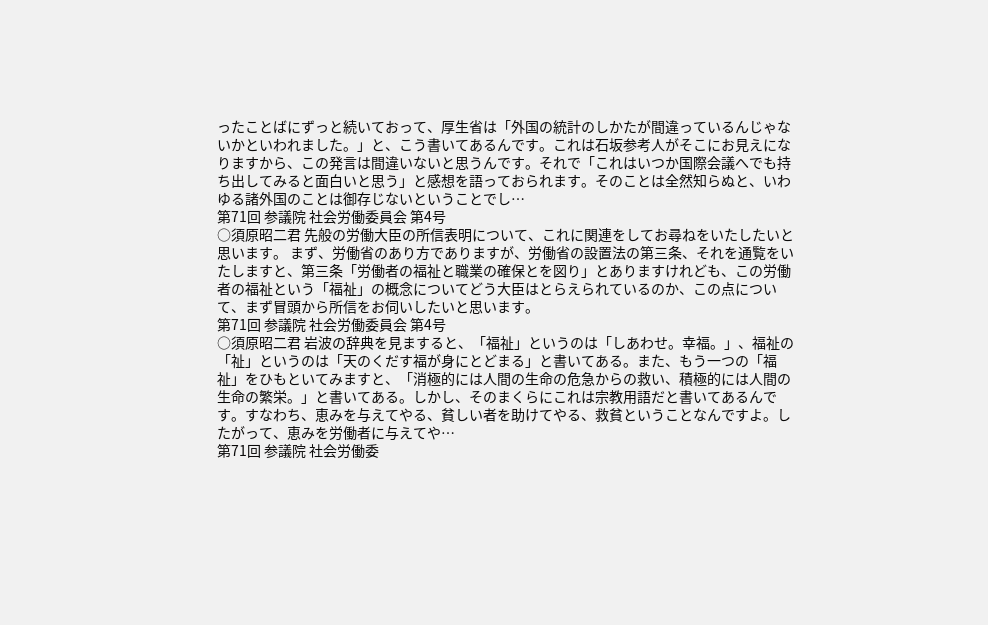ったことばにずっと続いておって、厚生省は「外国の統計のしかたが間違っているんじゃないかといわれました。」と、こう書いてあるんです。これは石坂参考人がそこにお見えになりますから、この発言は間違いないと思うんです。それで「これはいつか国際会議へでも持ち出してみると面白いと思う」と感想を語っておられます。そのことは全然知らぬと、いわゆる諸外国のことは御存じないということでし…
第71回 参議院 社会労働委員会 第4号
○須原昭二君 先般の労働大臣の所信表明について、これに関連をしてお尋ねをいたしたいと思います。 まず、労働省のあり方でありますが、労働省の設置法の第三条、それを通覧をいたしますと、第三条「労働者の福祉と職業の確保とを図り」とありますけれども、この労働者の福祉という「福祉」の概念についてどう大臣はとらえられているのか、この点について、まず冒頭から所信をお伺いしたいと思います。
第71回 参議院 社会労働委員会 第4号
○須原昭二君 岩波の辞典を見ますると、「福祉」というのは「しあわせ。幸福。」、福祉の「祉」というのは「天のくだす福が身にとどまる」と書いてある。また、もう一つの「福祉」をひもといてみますと、「消極的には人間の生命の危急からの救い、積極的には人間の生命の繁栄。」と書いてある。しかし、そのまくらにこれは宗教用語だと書いてあるんです。すなわち、恵みを与えてやる、貧しい者を助けてやる、救貧ということなんですよ。したがって、恵みを労働者に与えてや…
第71回 参議院 社会労働委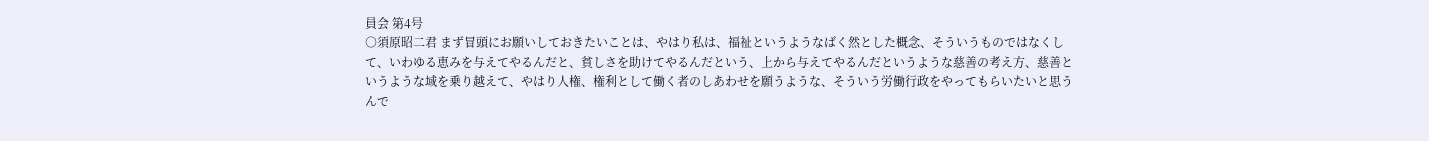員会 第4号
○須原昭二君 まず冒頭にお願いしておきたいことは、やはり私は、福祉というようなばく然とした概念、そういうものではなくして、いわゆる恵みを与えてやるんだと、貧しさを助けてやるんだという、上から与えてやるんだというような慈善の考え方、慈善というような域を乗り越えて、やはり人権、権利として働く者のしあわせを願うような、そういう労働行政をやってもらいたいと思うんで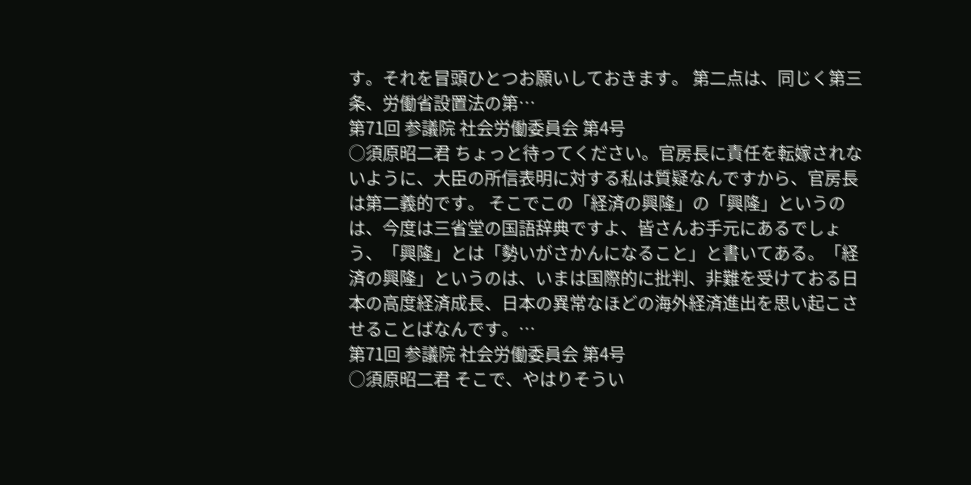す。それを冒頭ひとつお願いしておきます。 第二点は、同じく第三条、労働省設置法の第…
第71回 参議院 社会労働委員会 第4号
○須原昭二君 ちょっと待ってください。官房長に責任を転嫁されないように、大臣の所信表明に対する私は質疑なんですから、官房長は第二義的です。 そこでこの「経済の興隆」の「興隆」というのは、今度は三省堂の国語辞典ですよ、皆さんお手元にあるでしょう、「興隆」とは「勢いがさかんになること」と書いてある。「経済の興隆」というのは、いまは国際的に批判、非難を受けておる日本の高度経済成長、日本の異常なほどの海外経済進出を思い起こさせることばなんです。…
第71回 参議院 社会労働委員会 第4号
○須原昭二君 そこで、やはりそうい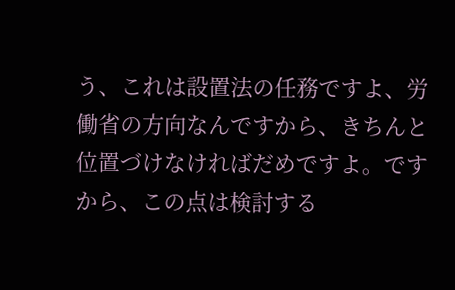う、これは設置法の任務ですよ、労働省の方向なんですから、きちんと位置づけなければだめですよ。ですから、この点は検討する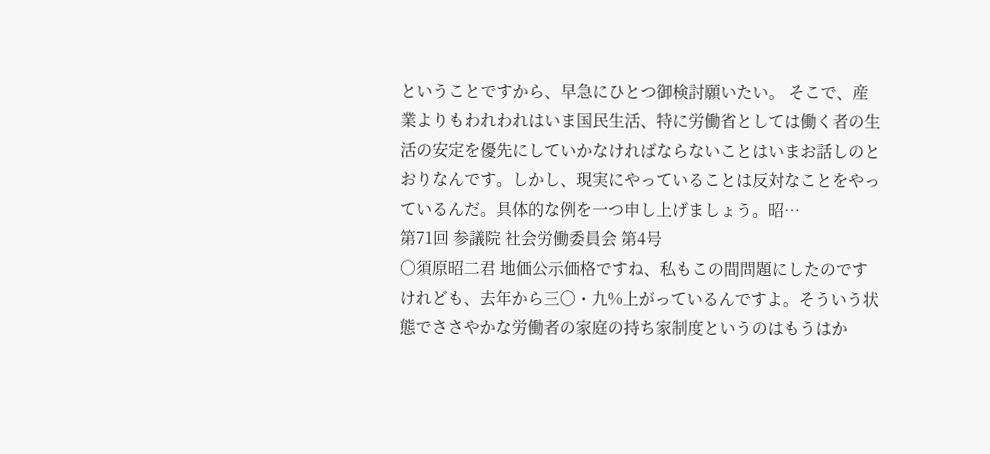ということですから、早急にひとつ御検討願いたい。 そこで、産業よりもわれわれはいま国民生活、特に労働省としては働く者の生活の安定を優先にしていかなければならないことはいまお話しのとおりなんです。しかし、現実にやっていることは反対なことをやっているんだ。具体的な例を一つ申し上げましょう。昭…
第71回 参議院 社会労働委員会 第4号
○須原昭二君 地価公示価格ですね、私もこの間問題にしたのですけれども、去年から三〇・九%上がっているんですよ。そういう状態でささやかな労働者の家庭の持ち家制度というのはもうはか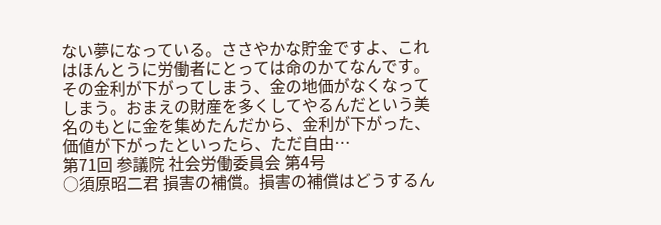ない夢になっている。ささやかな貯金ですよ、これはほんとうに労働者にとっては命のかてなんです。その金利が下がってしまう、金の地価がなくなってしまう。おまえの財産を多くしてやるんだという美名のもとに金を集めたんだから、金利が下がった、価値が下がったといったら、ただ自由…
第71回 参議院 社会労働委員会 第4号
○須原昭二君 損害の補償。損害の補償はどうするん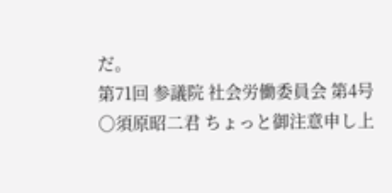だ。
第71回 参議院 社会労働委員会 第4号
○須原昭二君 ちょっと御注意申し上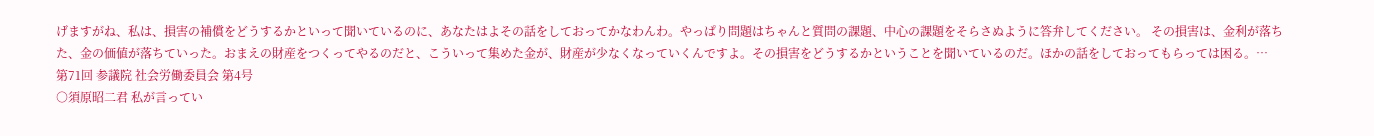げますがね、私は、損害の補償をどうするかといって聞いているのに、あなたはよその話をしておってかなわんわ。やっぱり問題はちゃんと質問の課題、中心の課題をそらさぬように答弁してください。 その損害は、金利が落ちた、金の価値が落ちていった。おまえの財産をつくってやるのだと、こういって集めた金が、財産が少なくなっていくんですよ。その損害をどうするかということを聞いているのだ。ほかの話をしておってもらっては困る。…
第71回 参議院 社会労働委員会 第4号
○須原昭二君 私が言ってい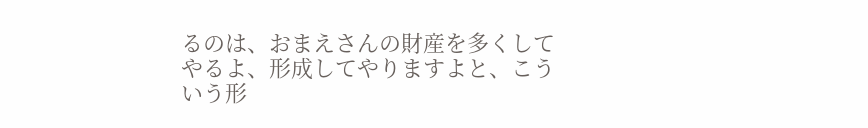るのは、おまえさんの財産を多くしてやるよ、形成してやりますよと、こういう形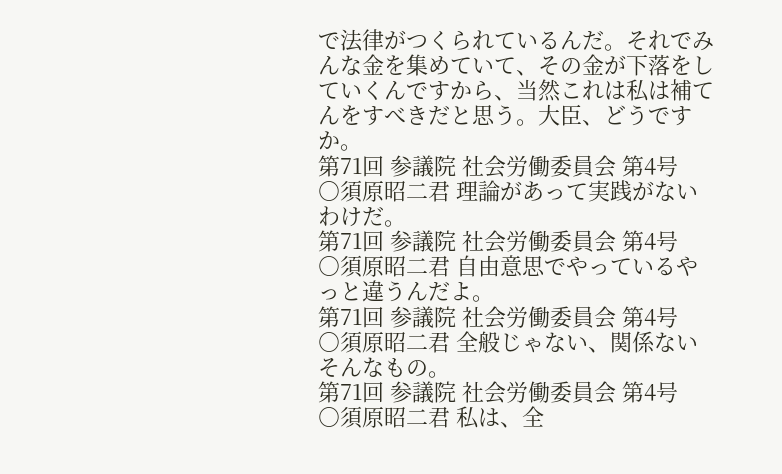で法律がつくられているんだ。それでみんな金を集めていて、その金が下落をしていくんですから、当然これは私は補てんをすべきだと思う。大臣、どうですか。
第71回 参議院 社会労働委員会 第4号
○須原昭二君 理論があって実践がないわけだ。
第71回 参議院 社会労働委員会 第4号
○須原昭二君 自由意思でやっているやっと違うんだよ。
第71回 参議院 社会労働委員会 第4号
○須原昭二君 全般じゃない、関係ないそんなもの。
第71回 参議院 社会労働委員会 第4号
○須原昭二君 私は、全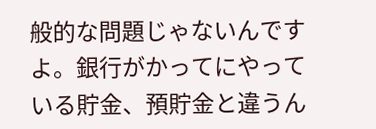般的な問題じゃないんですよ。銀行がかってにやっている貯金、預貯金と違うん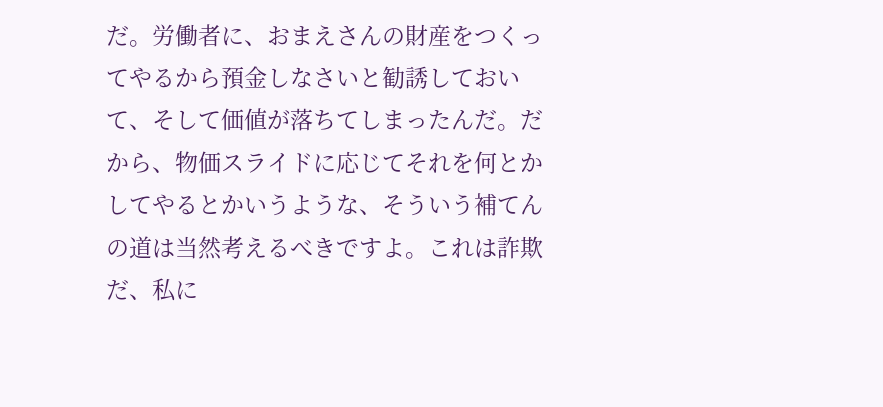だ。労働者に、おまえさんの財産をつくってやるから預金しなさいと勧誘しておいて、そして価値が落ちてしまったんだ。だから、物価スライドに応じてそれを何とかしてやるとかいうような、そういう補てんの道は当然考えるべきですよ。これは詐欺だ、私に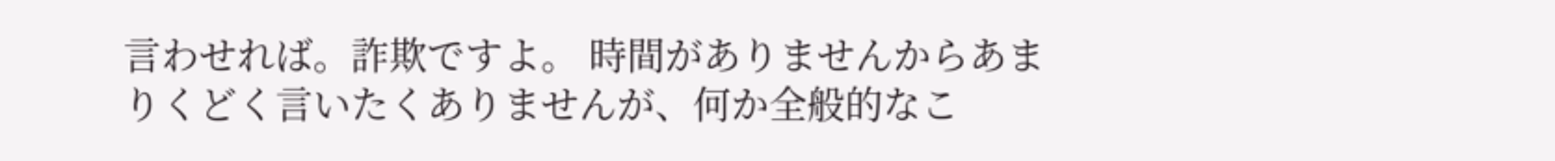言わせれば。詐欺ですよ。 時間がありませんからあまりくどく言いたくありませんが、何か全般的なこ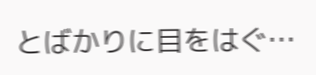とばかりに目をはぐ…